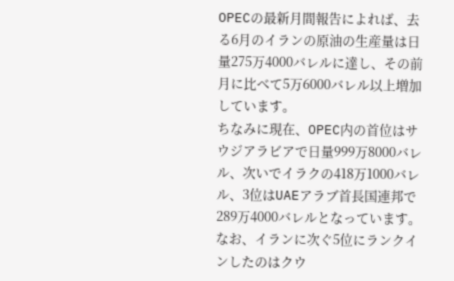OPECの最新月間報告によれば、去る6月のイランの原油の生産量は日量275万4000バレルに達し、その前月に比べて5万6000バレル以上増加しています。
ちなみに現在、OPEC内の首位はサウジアラビアで日量999万8000バレル、次いでイラクの418万1000バレル、3位はUAEアラブ首長国連邦で289万4000バレルとなっています。なお、イランに次ぐ5位にランクインしたのはクウ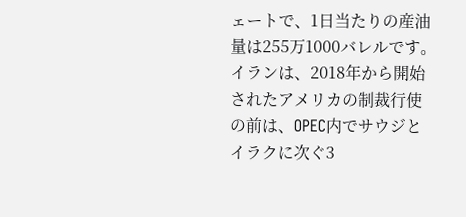ェートで、1日当たりの産油量は255万1000バレルです。
イランは、2018年から開始されたアメリカの制裁行使の前は、OPEC内でサウジとイラクに次ぐ3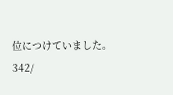位につけていました。
342/